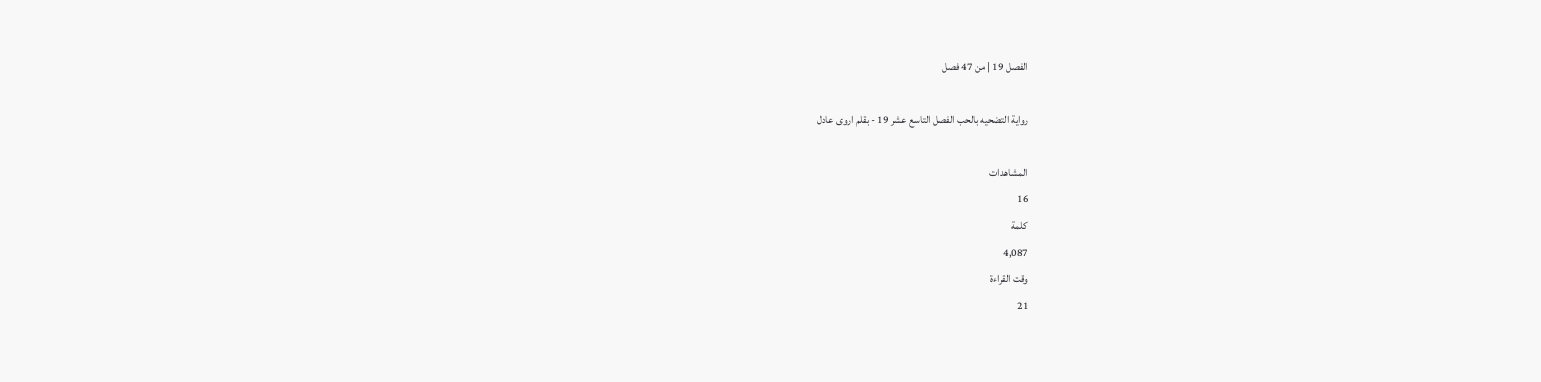الفصل 19 | من 47 فصل

رواية التضحيه بالحب الفصل التاسع عشر 19 - بقلم اروى عادل

المشاهدات
16
كلمة
4,087
وقت القراءة
21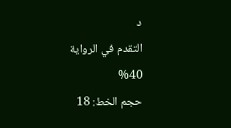د
التقدم في الرواية 40%
حجم الخط: 18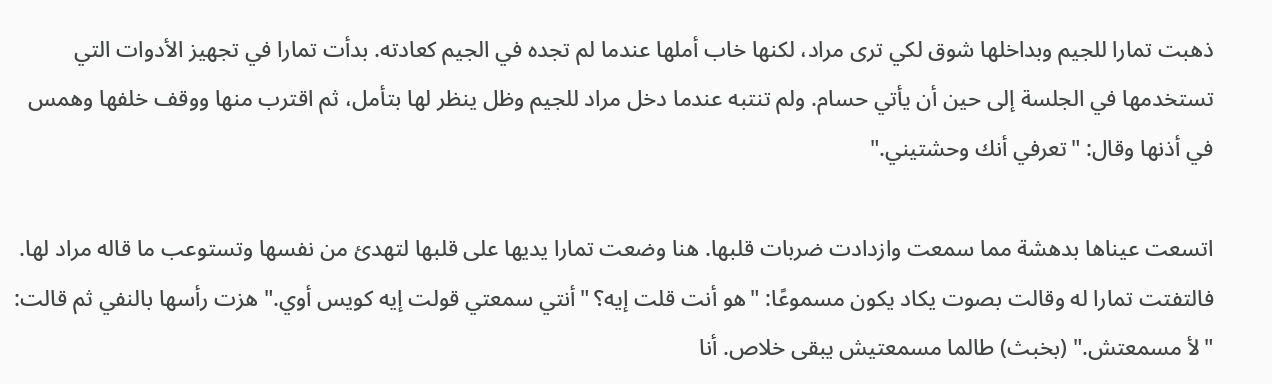ذهبت تمارا للجيم وبداخلها شوق لكي ترى مراد، لكنها خاب أملها عندما لم تجده في الجيم كعادته. بدأت تمارا في تجهيز الأدوات التي تستخدمها في الجلسة إلى حين أن يأتي حسام. ولم تنتبه عندما دخل مراد للجيم وظل ينظر لها بتأمل، ثم اقترب منها ووقف خلفها وهمس في أذنها وقال: "تعرفي أنك وحشتيني."

اتسعت عيناها بدهشة مما سمعت وازدادت ضربات قلبها. هنا وضعت تمارا يديها على قلبها لتهدئ من نفسها وتستوعب ما قاله مراد لها. فالتفتت تمارا له وقالت بصوت يكاد يكون مسموعًا: "هو أنت قلت إيه؟ "أنتي سمعتي قولت إيه كويس أوي." هزت رأسها بالنفي ثم قالت: "لأ مسمعتش." (بخبث) طالما مسمعتيش يبقى خلاص. أنا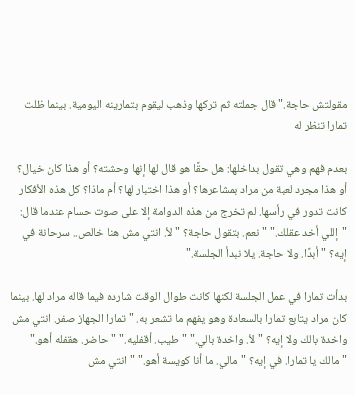مقولتش حاجة." قال جملته ثم تركها وذهب ليقوم بتمارينه اليومية. بينما ظلت تمارا تنظر له

بعدم فهم وهي تقول بداخلها: هل حقًا هو قال لها إنها وحشته؟ أو هذا كان خيال؟ أو هذا مجرد لعبة من مراد بمشاعرها؟ أو هذا اختبار لها؟ أم ماذا؟ كل هذه الأفكار كانت تدور في رأسها. لم تخرج من هذه الدوامة إلا على صوت حسام عندما قال: "إللي أخد عقلك." "نعم. بتقول حاجة؟ "لأ. انتي مش هنا خالص.. سرحانة في إيه؟ "أبدًا. ولا حاجة. يلا نبدأ الجلسة."

بدأت تمارا في عمل الجلسة لكنها كانت طوال الوقت شارده فيما قاله مراد لها. بينما كان مراد يتابع تمارا بالسعادة وهو يفهم ما تشعر به. "تمارا الجهاز صفر. انتي مش واخدة بالك ولا إيه؟ "لأ. واخدة بالي." "طيب. أقفليه." "حاضر. هقفله أهو." "مالك يا تمارا. في إيه؟ "مالي. ما أنا كويسة أهو." "انتي مش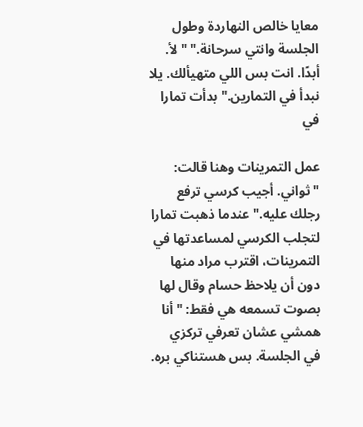معايا خالص النهاردة وطول الجلسة وانتي سرحانة." "لأ. أبدًا. انت بس اللي متهيألك. يلا نبدأ في التمارين." بدأت تمارا في

عمل التمرينات وهنا قالت: "ثواني. أجيب كرسي ترفع رجلك عليه." عندما ذهبت تمارا لتجلب الكرسي لمساعدتها في التمرينات، اقترب مراد منها دون أن يلاحظ حسام وقال لها بصوت تسمعه هي فقط: "أنا همشي عشان تعرفي تركزي في الجلسة. بس هستناكي بره.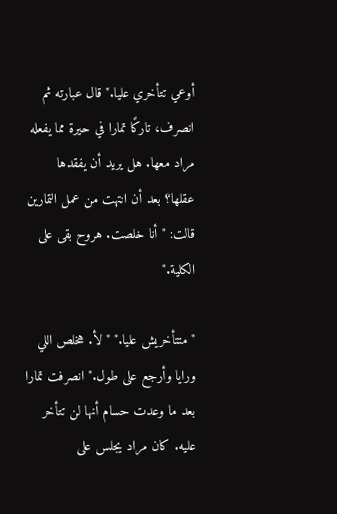أوعي تتأخري عليا." قال عبارته ثم انصرف، تاركًا تمارا في حيرة مما يفعله مراد معها. هل يريد أن يفقدها عقلها؟ بعد أن انتهت من عمل التمارين قالت: "أنا خلصت. هروح بقى على الكلية."

"متتأخريش عليا." "لأ. هخلص اللي ورايا وأرجع على طول." انصرفت تمارا بعد ما وعدت حسام أنها لن تتأخر عليه. كان مراد يجلس على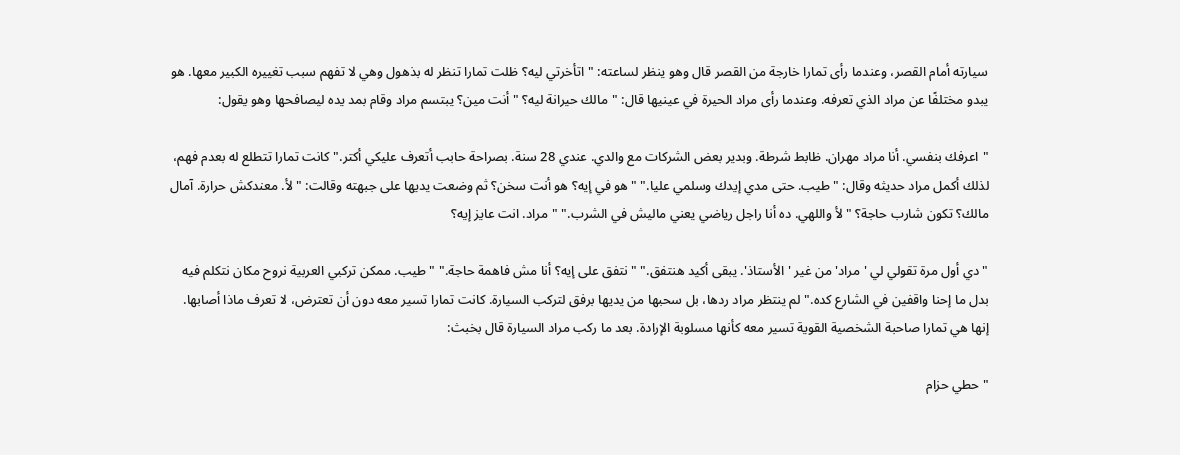سيارته أمام القصر، وعندما رأى تمارا خارجة من القصر قال وهو ينظر لساعته: "اتأخرتي ليه؟ ظلت تمارا تنظر له بذهول وهي لا تفهم سبب تغييره الكبير معها. هو يبدو مختلفًا عن مراد الذي تعرفه. وعندما رأى مراد الحيرة في عينيها قال: "مالك حيرانة ليه؟ "أنت مين؟ يبتسم مراد وقام بمد يده ليصافحها وهو يقول:

"اعرفك بنفسي. أنا مراد مهران. ظابط شرطة. وبدير بعض الشركات مع والدي. عندي 28 سنة. بصراحة حابب أتعرف عليكي أكتر." كانت تمارا تتطلع له بعدم فهم، لذلك أكمل مراد حديثه وقال: "طيب. حتى مدي إيدك وسلمي عليا." "هو في إيه؟ هو أنت سخن؟ ثم وضعت يديها على جبهته وقالت: "لأ. معندكش حرارة. آمال مالك؟ تكون شارب حاجة؟ "لأ واللهي. ده أنا راجل رياضي يعني ماليش في الشرب." "مراد. انت عايز إيه؟

"دي أول مرة تقولي لي 'مراد' من غير 'الأستاذ'. يبقى أكيد هنتفق." "نتفق على إيه؟ أنا مش فاهمة حاجة." "طيب. ممكن تركبي العربية نروح مكان نتكلم فيه بدل ما إحنا واقفين في الشارع كده." لم ينتظر مراد ردها، بل سحبها من يديها برفق لتركب السيارة. كانت تمارا تسير معه دون أن تعترض، لا تعرف ماذا أصابها. إنها هي تمارا صاحبة الشخصية القوية تسير معه كأنها مسلوبة الإرادة. بعد ما ركب مراد السيارة قال بخبث:

"حطي حزام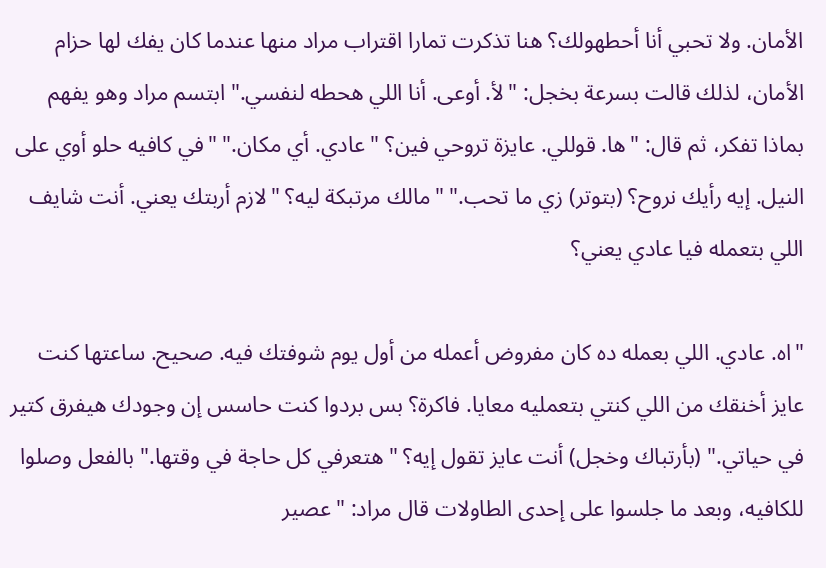الأمان. ولا تحبي أنا أحطهولك؟ هنا تذكرت تمارا اقتراب مراد منها عندما كان يفك لها حزام الأمان، لذلك قالت بسرعة بخجل: "لأ. أوعى. أنا اللي هحطه لنفسي." ابتسم مراد وهو يفهم بماذا تفكر، ثم قال: "ها. قوللي. عايزة تروحي فين؟ "عادي. أي مكان." "في كافيه حلو أوي على النيل. إيه رأيك نروح؟ (بتوتر) زي ما تحب." "مالك مرتبكة ليه؟ "لازم أربتك يعني. أنت شايف اللي بتعمله فيا عادي يعني؟

"اه. عادي. اللي بعمله ده كان مفروض أعمله من أول يوم شوفتك فيه. صحيح. ساعتها كنت عايز أخنقك من اللي كنتي بتعمليه معايا. فاكرة؟ بس بردوا كنت حاسس إن وجودك هيفرق كتير في حياتي." (بأرتباك وخجل) أنت عايز تقول إيه؟ "هتعرفي كل حاجة في وقتها." بالفعل وصلوا للكافيه، وبعد ما جلسوا على إحدى الطاولات قال مراد: "عصير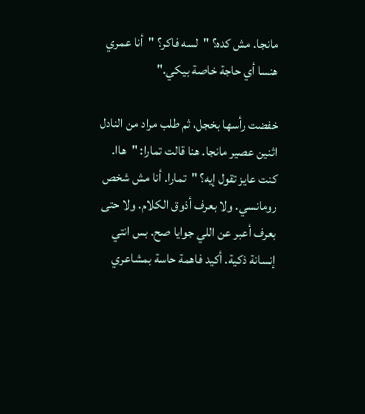مانجا. مش كده؟ "لسه فاكر؟ "أنا عمري هنسا أي حاجة خاصة بيكي."

خفضت رأسها بخجل، ثم طلب مراد من النادل اثنين عصير مانجا. هنا قالت تمارا: "هاا. كنت عايز تقول إيه؟ "تمارا. أنا مش شخص رومانسي. ولا بعرف أذوق الكلام. ولا حتى بعرف أعبر عن اللي جوايا صح. بس انتي إنسانة ذكية. أكيد فاهمة حاسة بمشاعري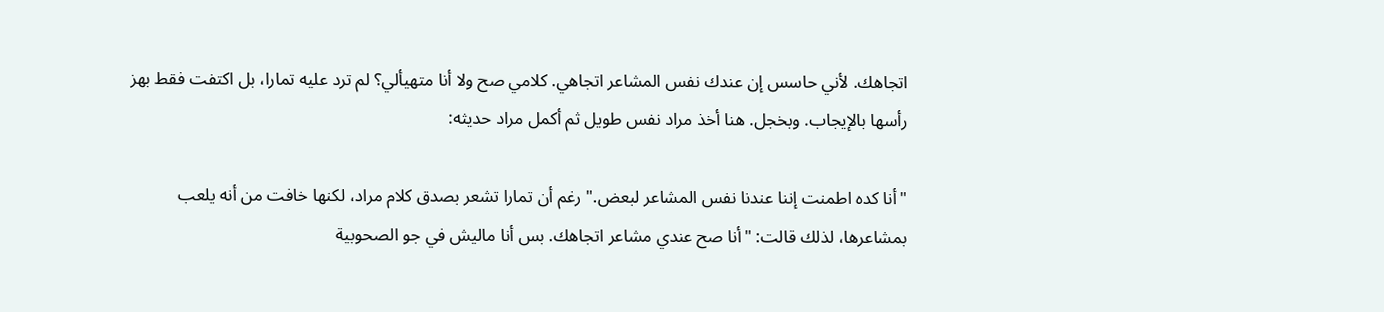اتجاهك. لأني حاسس إن عندك نفس المشاعر اتجاهي. كلامي صح ولا أنا متهيألي؟ لم ترد عليه تمارا، بل اكتفت فقط بهز رأسها بالإيجاب. وبخجل. هنا أخذ مراد نفس طويل ثم أكمل مراد حديثه:

"أنا كده اطمنت إننا عندنا نفس المشاعر لبعض." رغم أن تمارا تشعر بصدق كلام مراد، لكنها خافت من أنه يلعب بمشاعرها، لذلك قالت: "أنا صح عندي مشاعر اتجاهك. بس أنا ماليش في جو الصحوبية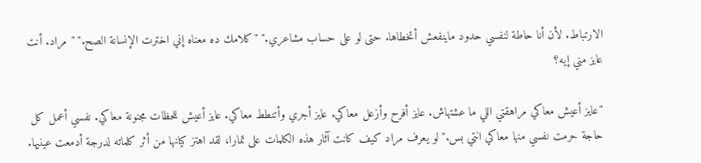الارتباط. لأن أنا حاطة لنفسي حدود ماينفعش أتخطاها. حتى لو على حساب مشاعري." "كلامك ده معناه إني اخترت الإنسانة الصح." "مراد. أنت عايز مني إيه؟

"عايز أعيش معاكي مراهقتي اللي ما عشتهاش. عايز أفرح وأزعل معاكي. عايز أجري وأتنطط معاكي. عايز أعيش للحظات مجنونة معاكي. نفسي أعمل كل حاجة حرمت نفسي منها معاكي انتي بس." لو يعرف مراد كيف كانت آثار هذه الكلمات على تمارا، لقد اهتز كيانها من أثر كلماته لدرجة أدمعت عينيها.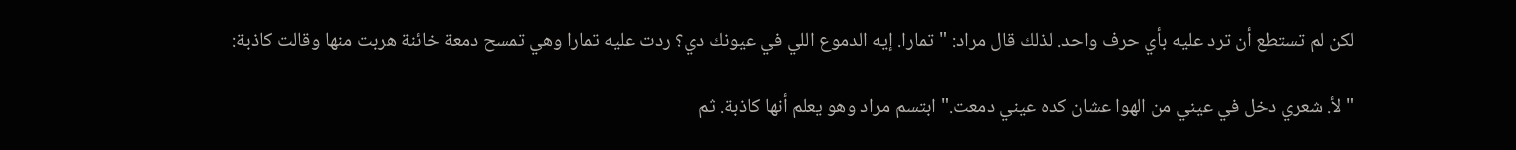لكن لم تستطع أن ترد عليه بأي حرف واحد. لذلك قال مراد: "تمارا. إيه الدموع اللي في عيونك دي؟ ردت عليه تمارا وهي تمسح دمعة خائنة هربت منها وقالت كاذبة:

"لأ. شعري دخل في عيني من الهوا عشان كده عيني دمعت." ابتسم مراد وهو يعلم أنها كاذبة. ثم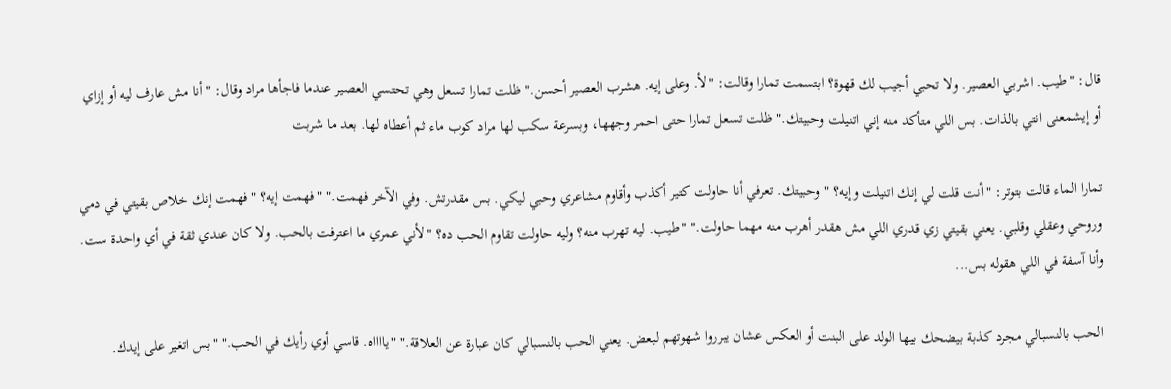قال: "طيب. اشربي العصير. ولا تحبي أجيب لك قهوة؟ ابتسمت تمارا وقالت: "لأ. وعلى إيه. هشرب العصير أحسن." ظلت تمارا تسعل وهي تحتسي العصير عندما فاجأها مراد وقال: "أنا مش عارف ليه أو إزاي أو إيشمعنى انتي بالذات. بس اللي متأكد منه إني اتنيلت وحبيتك." ظلت تسعل تمارا حتى احمر وجهها، وبسرعة سكب لها مراد كوب ماء ثم أعطاه لها. بعد ما شربت

تمارا الماء قالت بتوتر: "أنت قلت لي إنك اتنيلت وإيه؟ "وحبيتك. تعرفي أنا حاولت كتير أكذب وأقاوم مشاعري وحبي ليكي. بس مقدرتش. وفي الآخر فهمت." "فهمت إيه؟ "فهمت إنك خلاص بقيتي في دمي وروحي وعقلي وقلبي. يعني بقيتي زي قدري اللي مش هقدر أهرب منه مهما حاولت." "طيب. ليه تهرب منه؟ وليه حاولت تقاوم الحب ده؟ "لأني عمري ما اعترفت بالحب. ولا كان عندي ثقة في أي واحدة ست. وأنا آسفة في اللي هقوله بس...

الحب بالنسبالي مجرد كذبة بيضحك بيها الولد على البنت أو العكس عشان يبرروا شهوتهم لبعض. يعني الحب بالنسبالي كان عبارة عن العلاقة." "يااااه. قاسي أوي رأيك في الحب." "بس اتغير على إيدك.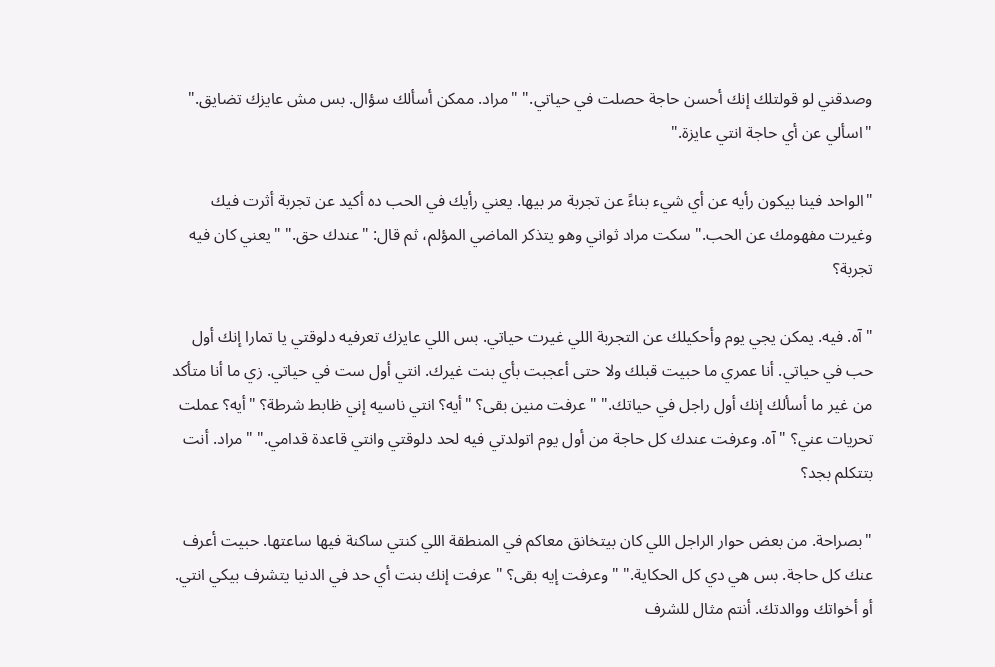وصدقني لو قولتلك إنك أحسن حاجة حصلت في حياتي." "مراد. ممكن أسألك سؤال. بس مش عايزك تضايق." "اسألي عن أي حاجة انتي عايزة."

"الواحد فينا بيكون رأيه عن أي شيء بناءً عن تجربة مر بيها. يعني رأيك في الحب ده أكيد عن تجربة أثرت فيك وغيرت مفهومك عن الحب." سكت مراد ثواني وهو يتذكر الماضي المؤلم، ثم قال: "عندك حق." "يعني كان فيه تجربة؟

"آه. فيه. يمكن يجي يوم وأحكيلك عن التجربة اللي غيرت حياتي. بس اللي عايزك تعرفيه دلوقتي يا تمارا إنك أول حب في حياتي. أنا عمري ما حبيت قبلك ولا حتى أعجبت بأي بنت غيرك. انتي أول ست في حياتي. زي ما أنا متأكد من غير ما أسألك إنك أول راجل في حياتك." "عرفت منين بقى؟ "أيه؟ انتي ناسيه إني ظابط شرطة؟ "أيه؟ عملت تحريات عني؟ "آه. وعرفت عندك كل حاجة من أول يوم اتولدتي فيه لحد دلوقتي وانتي قاعدة قدامي." "مراد. أنت بتتكلم بجد؟

"بصراحة. من بعض حوار الراجل اللي كان بيتخانق معاكم في المنطقة اللي كنتي ساكنة فيها ساعتها. حبيت أعرف عنك كل حاجة. بس هي دي كل الحكاية." "وعرفت إيه بقى؟ "عرفت إنك بنت أي حد في الدنيا يتشرف بيكي انتي. أو أخواتك ووالدتك. أنتم مثال للشرف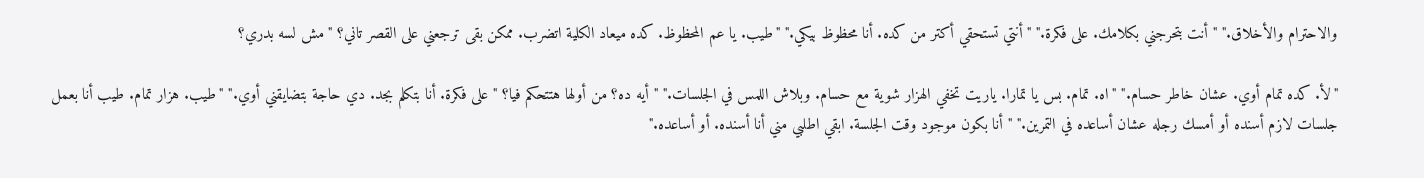والاحترام والأخلاق." "أنت بتحرجني بكلامك. على فكرة." "أنتي تستحقي أكتر من كده. أنا محظوظ بيكي." "طيب. يا عم المحظوظ. كده ميعاد الكلية اتضرب. ممكن بقى ترجعني على القصر تاني؟ "مش لسه بدري؟

"لأ. كده تمام أوي. عشان خاطر حسام." "اه. تمام. بس يا تمارا. ياريت تخفي الهزار شوية مع حسام. وبلاش اللمس في الجلسات." "أيه ده؟ من أولها هتتحكم فيا؟ "على فكرة. أنا بتكلم بجد. دي حاجة بتضايقني أوي." "طيب. هزار تمام. طيب أنا بعمل جلسات لازم أسنده أو أمسك رجله عشان أساعده في التمرين." "أنا بكون موجود وقت الجلسة. ابقي اطلبي مني أنا أسنده. أو أساعده."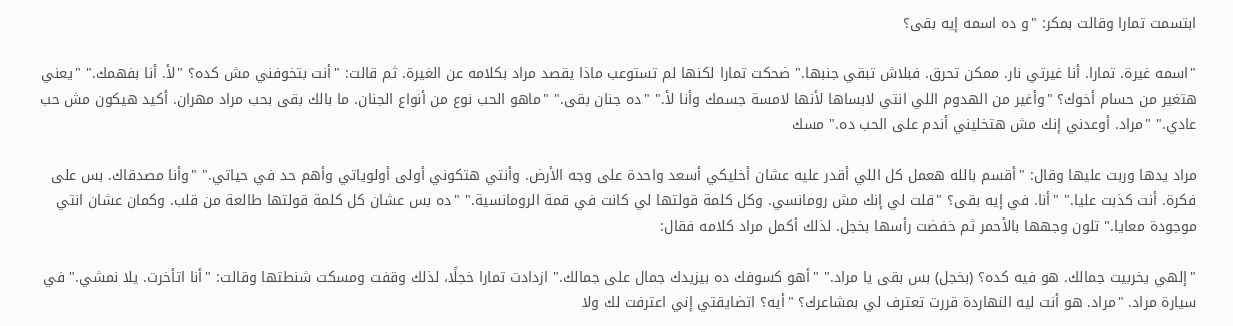ابتسمت تمارا وقالت بمكر: "و ده اسمه إيه بقى؟

"اسمه غيرة. تمارا. أنا غيرتي نار. ممكن تحرق. فبلاش تبقي جنبها." ضحكت تمارا لكنها لم تستوعب ماذا يقصد مراد بكلامه عن الغيرة. ثم قالت: "أنت بتخوفني مش كده؟ "لأ. أنا بفهمك." "يعني هتغير من حسام أخوك؟ "وأغير من الهدوم اللي انتي لابساها لأنها لامسة جسمك وأنا لأ." "ده جنان بقى." "ماهو الحب نوع من أنواع الجنان. ما بالك بقى بحب مراد مهران. أكيد هيكون مش حب عادي." "مراد. أوعدني إنك مش هتخليني أندم على الحب ده." مسك

مراد يدها وربت عليها وقال: "أقسم بالله هعمل كل اللي أقدر عليه عشان أخليكي أسعد واحدة على وجه الأرض. وأنتي هتكوني أولى أولوياتي وأهم حد في حياتي." "وأنا مصدقاك. بس على فكرة. أنت كذبت عليا." "أنا. في إيه بقى؟ "قلت لي إنك مش رومانسي. وكل كلمة قولتها لي كانت في قمة الرومانسية." "ده بس عشان كل كلمة قولتها طالعة من قلب. وكمان عشان انتي موجودة معايا." تلون وجهها بالأحمر ثم خفضت رأسها بخجل. لذلك أكمل مراد كلامه فقال:

"إلهي يخربيت جمالك. هو فيه كده؟ (بخجل) بس بقى يا مراد." "أهو كسوفك ده بيزيدك جمال على جمالك." ازدادت تمارا خجلًا، لذلك وقفت ومسكت شنطتها وقالت: "أنا اتأخرت. يلا نمشي." في سيارة مراد. "مراد. هو أنت ليه النهاردة قررت تعترف لي بمشاعرك؟ "أيه؟ اتضايقتي إني اعترفت لك ولا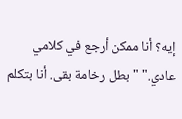إيه؟ أنا ممكن أرجع في كلامي عادي." "بطل رخامة بقى. أنا بتكلم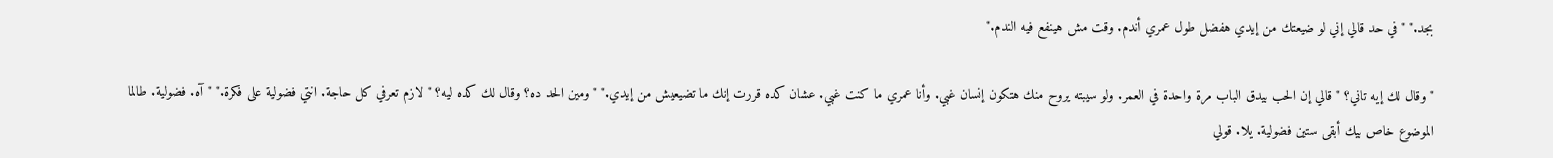بجد." "في حد قالي إني لو ضيعتك من إيدي هفضل طول عمري أندم. وقت مش هينفع فيه الندم."

"وقال لك إيه تاني؟ "قالي إن الحب بيدق الباب مرة واحدة في العمر. ولو سيبته يروح منك هتكون إنسان غبي. وأنا عمري ما كنت غبي. عشان كده قررت إنك ما تضيعيش من إيدي." "ومين الحد ده؟ وقال لك كده ليه؟ "لازم تعرفي كل حاجة. انتي فضولية على فكرة." "آه. فضولية. طالما الموضوع خاص بيك أبقى ستين فضولية. يلا. قولي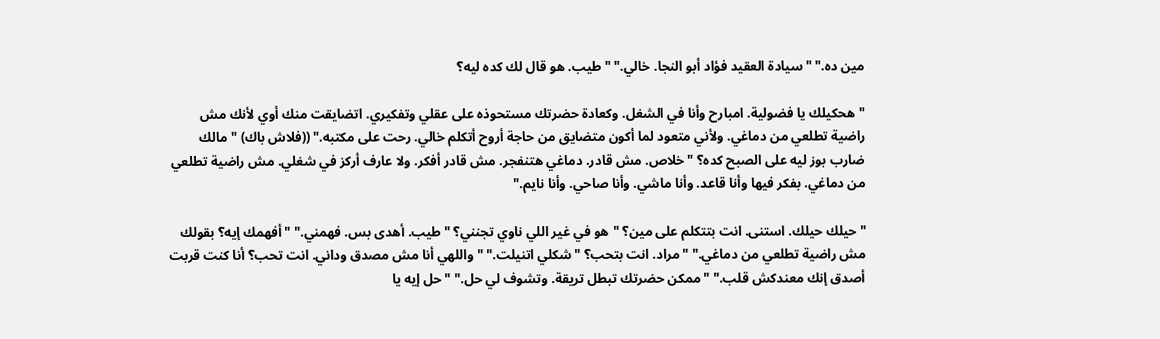مين ده." "سيادة العقيد فؤاد أبو النجا. خالي." "طيب. هو قال لك كده ليه؟

"هحكيلك يا فضولية. امبارح وأنا في الشغل. وكعادة حضرتك مستحوذه على عقلي وتفكيري. اتضايقت منك أوي لأنك مش راضية تطلعي من دماغي. ولأني متعود لما أكون متضايق من حاجة أروح أتكلم خالي. رحت على مكتبه." ((فلاش باك) "مالك ضارب بوز ليه على الصبح كده؟ "خلاص. مش قادر. دماغي هتنفجر. مش قادر أفكر. ولا عارف أركز في شغلي. مش راضية تطلعي من دماغي. بفكر فيها وأنا قاعد. وأنا ماشي. وأنا صاحي. وأنا نايم."

"حيلك حيلك. استنى. انت بتتكلم على مين؟ "هو في غير اللي ناوي تجنني؟ "طيب. أهدى بس. فهمني." "أفهمك إيه؟ بقولك مش راضية تطلعي من دماغي." "مراد. انت بتحب؟ "شكلي اتنيلت." "واللهي أنا مش مصدق وداني. انت تحب؟ أنا كنت قربت أصدق إنك معندكش قلب." "ممكن حضرتك تبطل تريقة. وتشوف لي حل." "حل إيه يا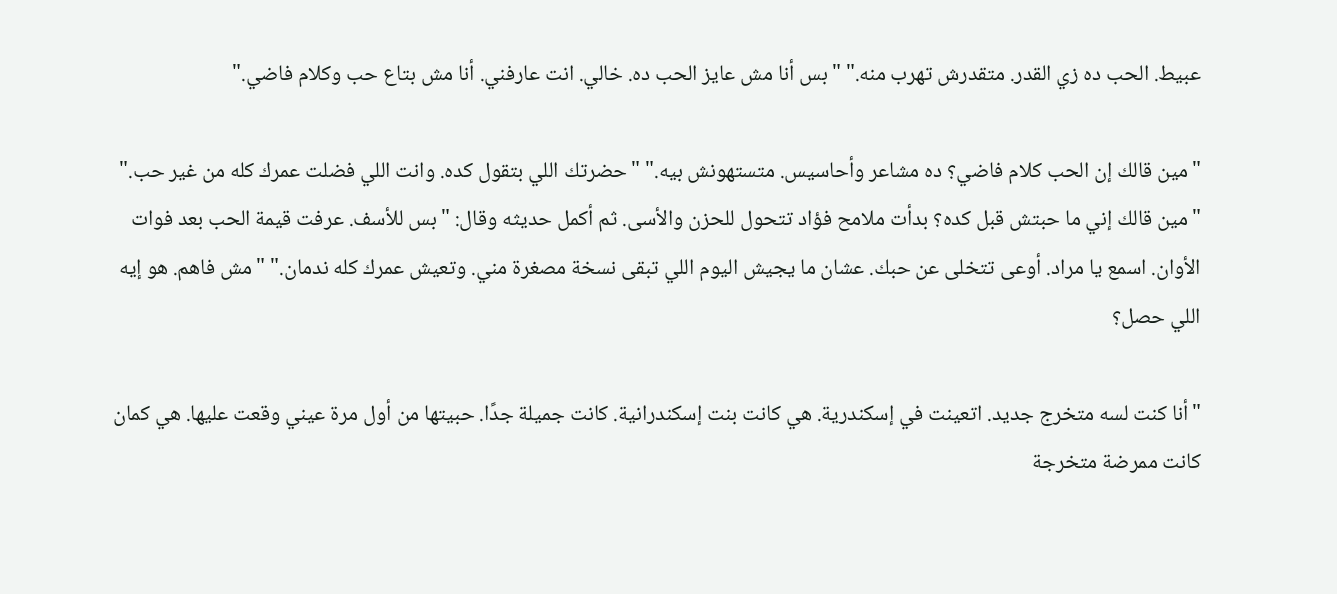عبيط. الحب ده زي القدر. متقدرش تهرب منه." "بس أنا مش عايز الحب ده. خالي. انت عارفني. أنا مش بتاع حب وكلام فاضي."

"مين قالك إن الحب كلام فاضي؟ ده مشاعر وأحاسيس. متستهونش بيه." "حضرتك اللي بتقول كده. وانت اللي فضلت عمرك كله من غير حب." "مين قالك إني ما حبتش قبل كده؟ بدأت ملامح فؤاد تتحول للحزن والأسى. ثم أكمل حديثه وقال: "بس للأسف. عرفت قيمة الحب بعد فوات الأوان. اسمع يا مراد. أوعى تتخلى عن حبك. عشان ما يجيش اليوم اللي تبقى نسخة مصغرة مني. وتعيش عمرك كله ندمان." "مش فاهم. هو إيه اللي حصل؟

"أنا كنت لسه متخرج جديد. اتعينت في إسكندرية. هي كانت بنت إسكندرانية. كانت جميلة جدًا. حبيتها من أول مرة عيني وقعت عليها. هي كمان كانت ممرضة متخرجة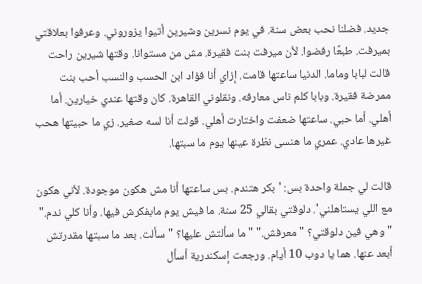جديد. فضلنا نحب بعض سنة. في يوم نسرين وشيرين أتيوا يزوروني. وعرفوا بعلاقتي بميرفت. طبعًا رفضوا. لأن ميرفت بنت فقيرة. مش من مستوانا. وقتها شيرين راحت قالت لبابا وماما. الدنيا ساعتها قامت. إزاي أنا فؤاد ابن الحسب والنسب أحب بنت ممرضة فقيرة. وبابا كلم ناس معارفه. ونقلوني القاهرة. كان وقتها عندي خيارين. أما أهلي. أما حبي. ساعتها ضعفت واختارت أهلي. قولت أنا لسه صغير. زي ما حبيتها هحب غيرها عادي. عمري ما هنسى نظرة عينها يوم ما سبتها.

قالت لي جملة واحدة بس: 'بكر هتندم. بس ساعتها أنا مش هكون موجودة. لأني هكون مع اللي يستاهلني'. دلوقتي بقالي 25 سنة. ما فيش يوم مابفكرش فيها. وأنا كلي ندم." "وهي فين دلوقتي؟ "معرفش." "ما سألتش عليها؟ "سألت. بعد ما سبتها مقدرتش أبعد عنها. هما يا دوب 10 أيام. ورجعت إسكندرية أسأل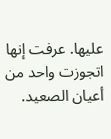عليها. عرفت إنها اتجوزت واحد من أعيان الصعيد.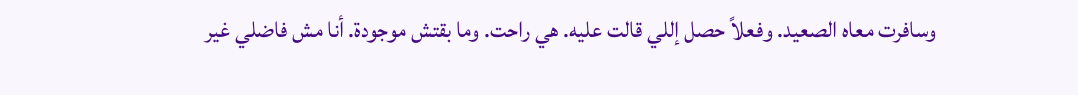وسافرت معاه الصعيد. وفعلاً حصل إللي قالت عليه. هي راحت. وما بقتش موجودة. أنا مش فاضلي غير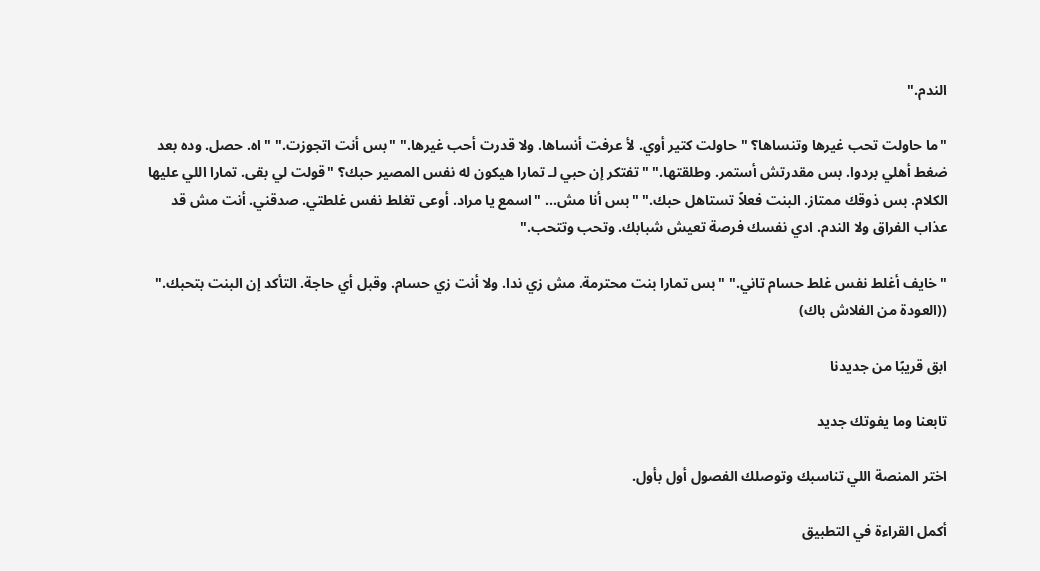الندم."

"ما حاولت تحب غيرها وتنساها؟ "حاولت كتير أوي. لأ عرفت أنساها. ولا قدرت أحب غيرها." "بس أنت اتجوزت." "اه. حصل. وده بعد ضغط أهلي بردوا. بس مقدرتش أستمر. وطلقتها." "تفتكر إن حبي لـ تمارا هيكون له نفس المصير حبك؟ "قولت لي بقى. تمارا اللي عليها الكلام. بس ذوقك ممتاز. البنت فعلاً تستاهل حبك." "بس أنا مش... "اسمع يا مراد. أوعى تغلط نفس غلطتي. صدقني. أنت مش قد عذاب الفراق ولا الندم. ادي نفسك فرصة تعيش شبابك. وتحب وتتحب."

"خايف أغلط نفس غلط حسام تاني." "بس تمارا بنت محترمة. مش زي ندا. ولا أنت زي حسام. وقبل أي حاجة. التأكد إن البنت بتحبك." ((العودة من الفلاش باك)

ابق قريبًا من جديدنا

تابعنا وما يفوتك جديد

اختر المنصة اللي تناسبك وتوصلك الفصول أول بأول.

أكمل القراءة في التطبيق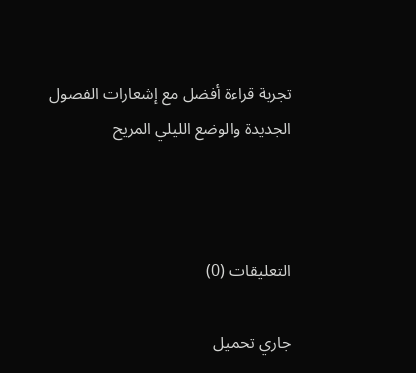تجربة قراءة أفضل مع إشعارات الفصول الجديدة والوضع الليلي المريح



التعليقات (0)

جاري تحميل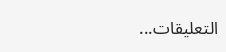التعليقات...